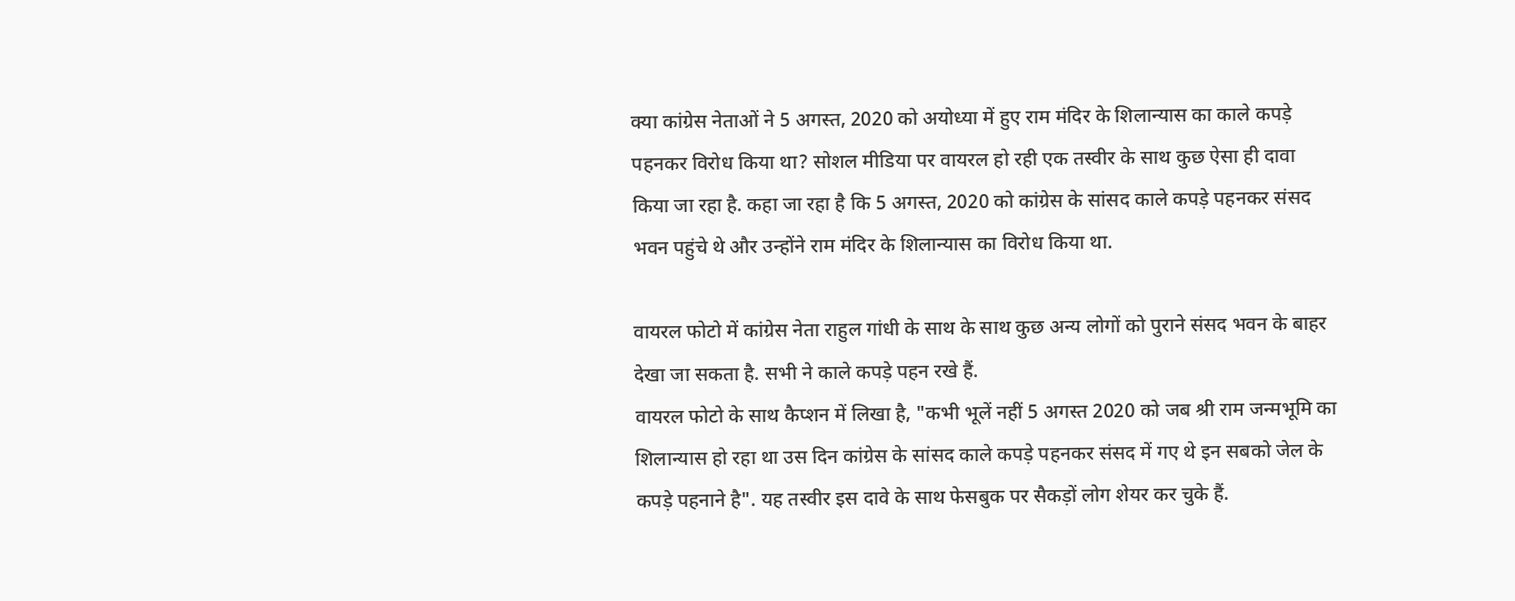क्या कांग्रेस नेताओं ने 5 अगस्त, 2020 को अयोध्या में हुए राम मंदिर के शिलान्यास का काले कपड़े पहनकर विरोध किया था? सोशल मीडिया पर वायरल हो रही एक तस्वीर के साथ कुछ ऐसा ही दावा किया जा रहा है. कहा जा रहा है कि 5 अगस्त, 2020 को कांग्रेस के सांसद काले कपड़े पहनकर संसद भवन पहुंचे थे और उन्होंने राम मंदिर के शिलान्यास का विरोध किया था.

वायरल फोटो में कांग्रेस नेता राहुल गांधी के साथ के साथ कुछ अन्य लोगों को पुराने संसद भवन के बाहर देखा जा सकता है. सभी ने काले कपड़े पहन रखे हैं.
वायरल फोटो के साथ कैप्शन में लिखा है, "कभी भूलें नहीं 5 अगस्त 2020 को जब श्री राम जन्मभूमि का शिलान्यास हो रहा था उस दिन कांग्रेस के सांसद काले कपड़े पहनकर संसद में गए थे इन सबको जेल के कपड़े पहनाने है". यह तस्वीर इस दावे के साथ फेसबुक पर सैकड़ों लोग शेयर कर चुके हैं.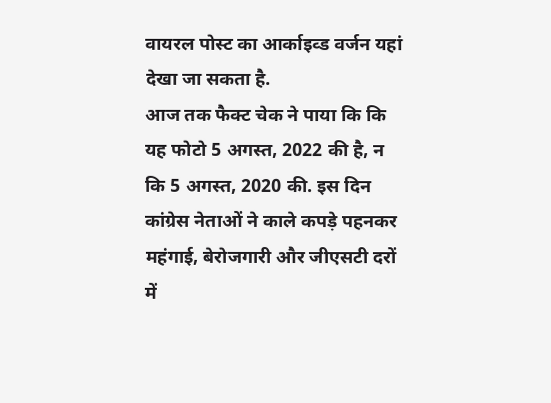वायरल पोस्ट का आर्काइव्ड वर्जन यहां देखा जा सकता है.
आज तक फैक्ट चेक ने पाया कि कि यह फोटो 5 अगस्त, 2022 की है, न कि 5 अगस्त, 2020 की. इस दिन कांग्रेस नेताओं ने काले कपड़े पहनकर महंगाई, बेरोजगारी और जीएसटी दरों में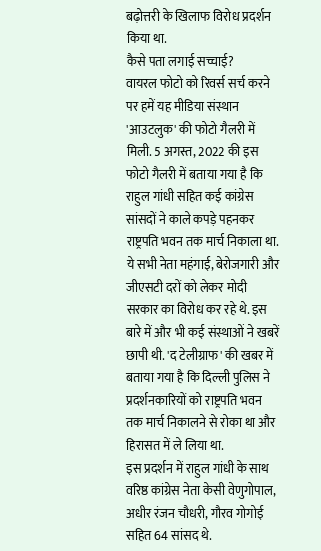बढ़ोत्तरी के खिलाफ विरोध प्रदर्शन किया था.
कैसे पता लगाई सच्चाई?
वायरल फोटो को रिवर्स सर्च करने पर हमें यह मीडिया संस्थान 'आउटलुक' की फोटो गैलरी में मिली. 5 अगस्त, 2022 की इस फोटो गैलरी में बताया गया है कि राहुल गांधी सहित कई कांग्रेस सांसदों ने काले कपड़े पहनकर राष्ट्रपति भवन तक मार्च निकाला था.
ये सभी नेता महंगाई, बेरोजगारी और जीएसटी दरों को लेकर मोदी सरकार का विरोध कर रहे थे. इस बारे में और भी कई संस्थाओं ने खबरें छापी थी. 'द टेलीग्राफ' की खबर में बताया गया है कि दिल्ली पुलिस ने प्रदर्शनकारियों को राष्ट्रपति भवन तक मार्च निकालने से रोका था और हिरासत में ले लिया था.
इस प्रदर्शन में राहुल गांधी के साथ वरिष्ठ कांग्रेस नेता केसी वेणुगोपाल, अधीर रंजन चौधरी, गौरव गोगोई सहित 64 सांसद थे.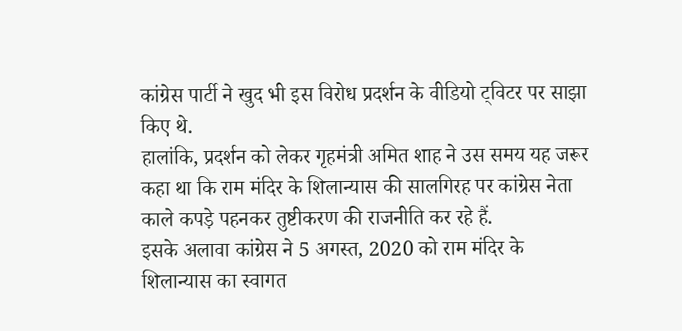कांग्रेस पार्टी ने खुद भी इस विरोध प्रदर्शन के वीडियो ट्विटर पर साझा किए थे.
हालांकि, प्रदर्शन को लेकर गृहमंत्री अमित शाह ने उस समय यह जरूर कहा था कि राम मंदिर के शिलान्यास की सालगिरह पर कांग्रेस नेता काले कपड़े पहनकर तुष्टीकरण की राजनीति कर रहे हैं.
इसके अलावा कांग्रेस ने 5 अगस्त, 2020 को राम मंदिर के शिलान्यास का स्वागत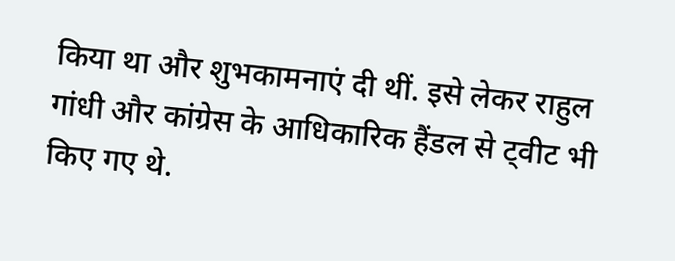किया था और शुभकामनाएं दी थीं. इसे लेकर राहुल गांधी और कांग्रेस के आधिकारिक हैंडल से ट्वीट भी किए गए थे.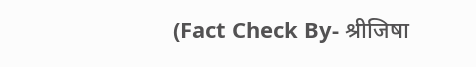(Fact Check By- श्रीजिषा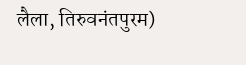लैला, तिरुवनंतपुरम)